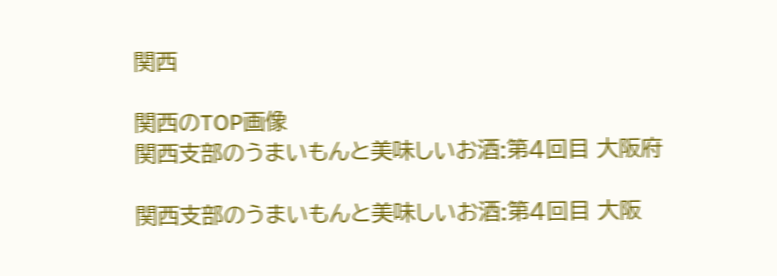関西

関西のTOP画像
関西支部のうまいもんと美味しいお酒:第4回目 大阪府

関西支部のうまいもんと美味しいお酒:第4回目 大阪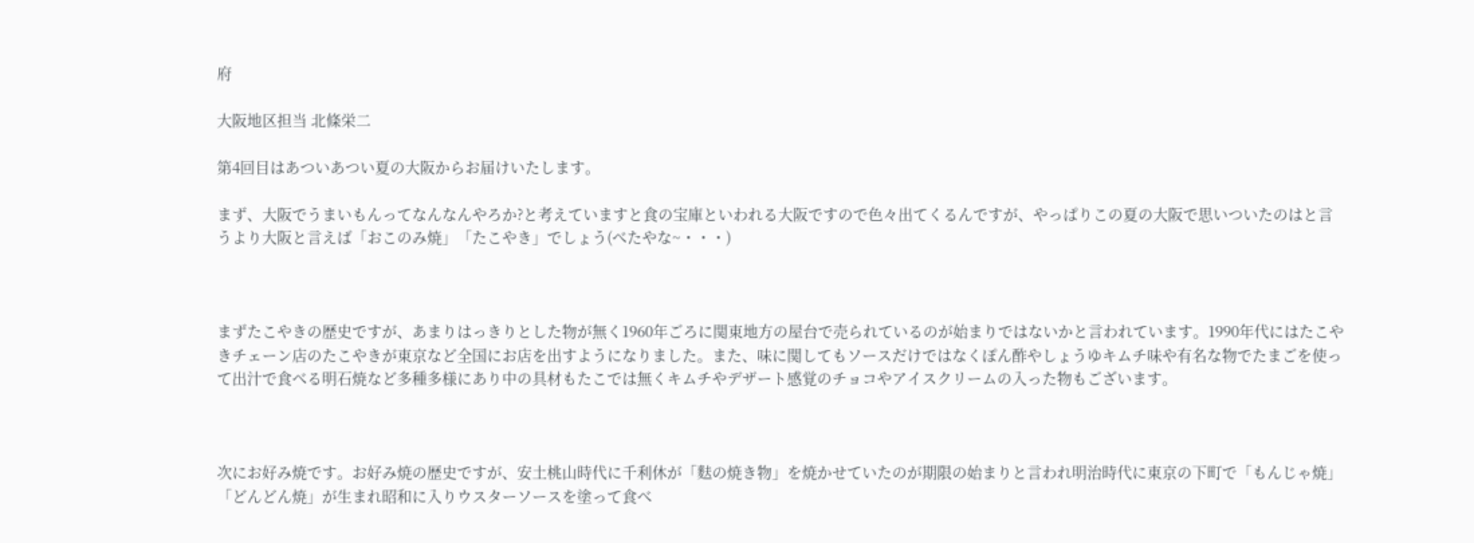府

大阪地区担当 北條栄二

第4回目はあついあつい夏の大阪からお届けいたします。

まず、大阪でうまいもんってなんなんやろか?と考えていますと食の宝庫といわれる大阪ですので色々出てくるんですが、やっぱりこの夏の大阪で思いついたのはと言うより大阪と言えば「おこのみ焼」「たこやき」でしょう(べたやな~・・・)



まずたこやきの歴史ですが、あまりはっきりとした物が無く1960年ごろに関東地方の屋台で売られているのが始まりではないかと言われています。1990年代にはたこやきチェーン店のたこやきが東京など全国にお店を出すようになりました。また、味に関してもソースだけではなくぽん酢やしょうゆキムチ味や有名な物でたまごを使って出汁で食べる明石焼など多種多様にあり中の具材もたこでは無くキムチやデザート感覚のチョコやアイスクリームの入った物もございます。



次にお好み焼です。お好み焼の歴史ですが、安土桃山時代に千利休が「麩の焼き物」を焼かせていたのが期限の始まりと言われ明治時代に東京の下町で「もんじゃ焼」「どんどん焼」が生まれ昭和に入りウスターソースを塗って食べ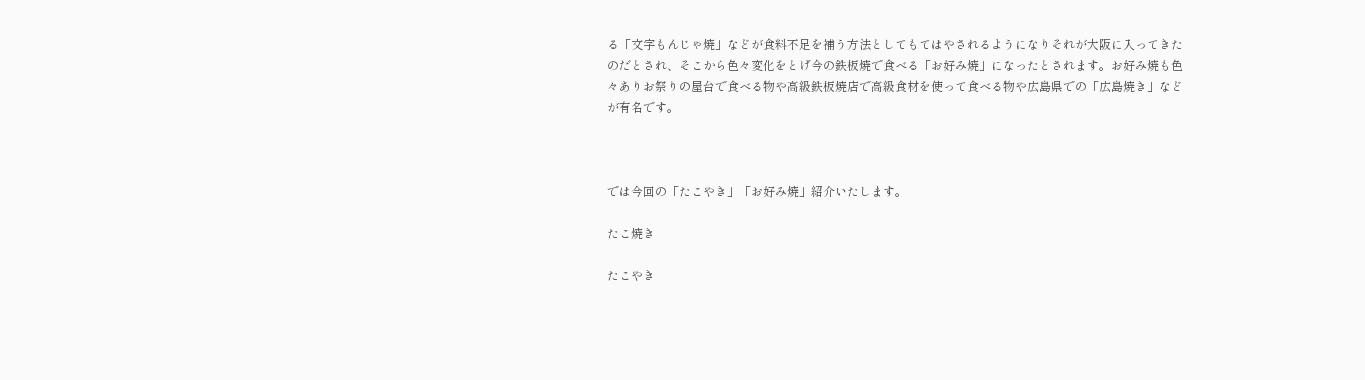る「文字もんじゃ焼」などが食料不足を補う方法としてもてはやされるようになりそれが大阪に入ってきたのだとされ、そこから色々変化をとげ今の鉄板焼で食べる「お好み焼」になったとされます。お好み焼も色々ありお祭りの屋台で食べる物や高級鉄板焼店で高級食材を使って食べる物や広島県での「広島焼き」などが有名です。



では今回の「たこやき」「お好み焼」紹介いたします。

たこ焼き

たこやき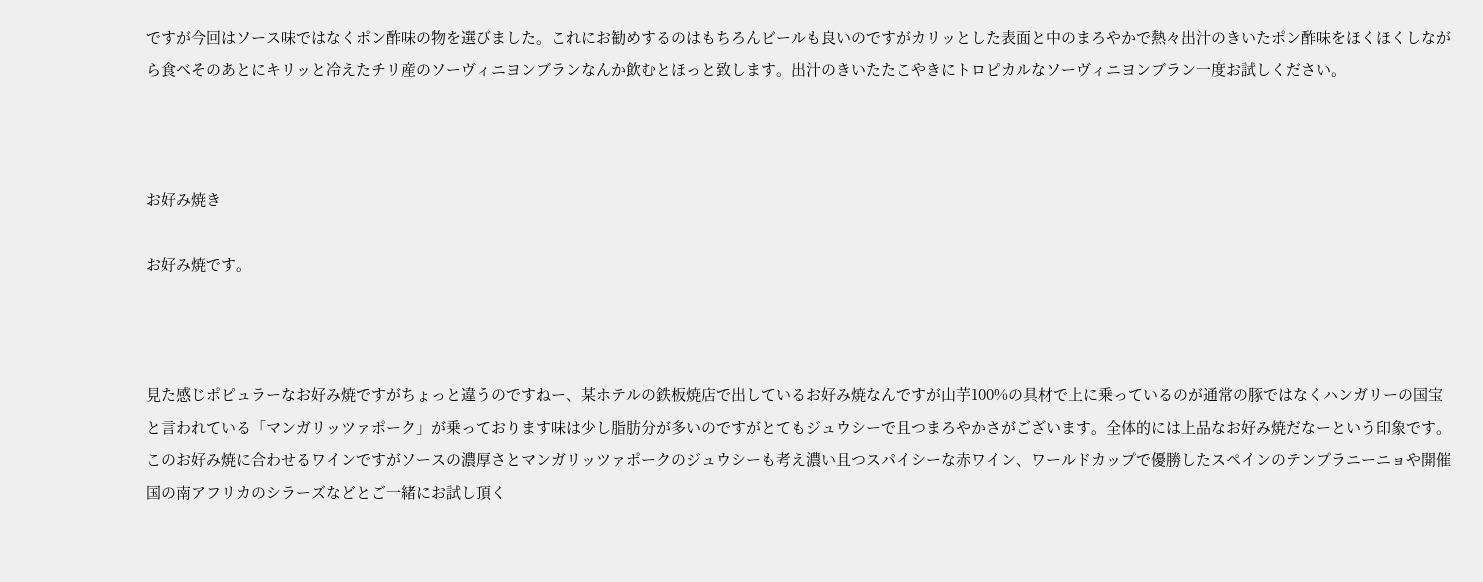ですが今回はソース味ではなくポン酢味の物を選びました。これにお勧めするのはもちろんビールも良いのですがカリッとした表面と中のまろやかで熱々出汁のきいたポン酢味をほくほくしながら食べそのあとにキリッと冷えたチリ産のソーヴィニヨンブランなんか飲むとほっと致します。出汁のきいたたこやきにトロピカルなソーヴィニヨンブラン一度お試しください。



お好み焼き

お好み焼です。



見た感じポピュラーなお好み焼ですがちょっと違うのですねー、某ホテルの鉄板焼店で出しているお好み焼なんですが山芋100%の具材で上に乗っているのが通常の豚ではなくハンガリーの国宝と言われている「マンガリッツァポーク」が乗っております味は少し脂肪分が多いのですがとてもジュウシーで且つまろやかさがございます。全体的には上品なお好み焼だなーという印象です。このお好み焼に合わせるワインですがソースの濃厚さとマンガリッツァポークのジュウシーも考え濃い且つスパイシーな赤ワイン、ワールドカップで優勝したスペインのテンプラニーニョや開催国の南アフリカのシラーズなどとご一緒にお試し頂く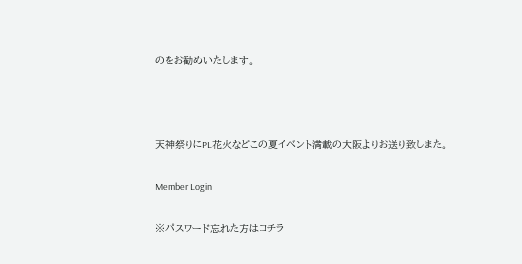のをお勧めいたします。



天神祭りにPL花火などこの夏イベント満載の大阪よりお送り致しまた。

Member Login

※パスワード忘れた方はコチラ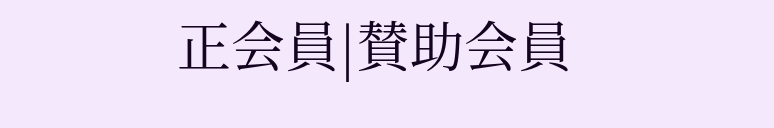正会員|賛助会員